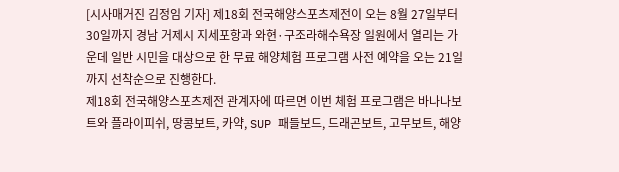[시사매거진 김정임 기자] 제18회 전국해양스포츠제전이 오는 8월 27일부터 30일까지 경남 거제시 지세포항과 와현·구조라해수욕장 일원에서 열리는 가운데 일반 시민을 대상으로 한 무료 해양체험 프로그램 사전 예약을 오는 21일까지 선착순으로 진행한다.
제18회 전국해양스포츠제전 관계자에 따르면 이번 체험 프로그램은 바나나보트와 플라이피쉬, 땅콩보트, 카약, SUP 패들보드, 드래곤보트, 고무보트, 해양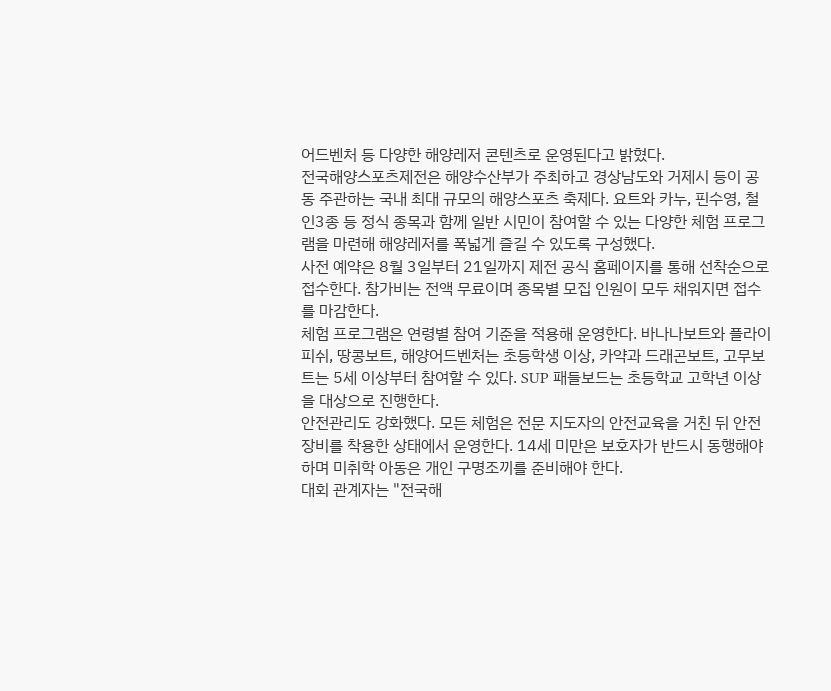어드벤처 등 다양한 해양레저 콘텐츠로 운영된다고 밝혔다.
전국해양스포츠제전은 해양수산부가 주최하고 경상남도와 거제시 등이 공동 주관하는 국내 최대 규모의 해양스포츠 축제다. 요트와 카누, 핀수영, 철인3종 등 정식 종목과 함께 일반 시민이 참여할 수 있는 다양한 체험 프로그램을 마련해 해양레저를 폭넓게 즐길 수 있도록 구성했다.
사전 예약은 8월 3일부터 21일까지 제전 공식 홈페이지를 통해 선착순으로 접수한다. 참가비는 전액 무료이며 종목별 모집 인원이 모두 채워지면 접수를 마감한다.
체험 프로그램은 연령별 참여 기준을 적용해 운영한다. 바나나보트와 플라이피쉬, 땅콩보트, 해양어드벤처는 초등학생 이상, 카약과 드래곤보트, 고무보트는 5세 이상부터 참여할 수 있다. SUP 패들보드는 초등학교 고학년 이상을 대상으로 진행한다.
안전관리도 강화했다. 모든 체험은 전문 지도자의 안전교육을 거친 뒤 안전장비를 착용한 상태에서 운영한다. 14세 미만은 보호자가 반드시 동행해야 하며 미취학 아동은 개인 구명조끼를 준비해야 한다.
대회 관계자는 "전국해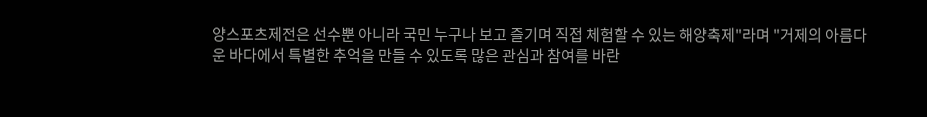양스포츠제전은 선수뿐 아니라 국민 누구나 보고 즐기며 직접 체험할 수 있는 해양축제"라며 "거제의 아름다운 바다에서 특별한 추억을 만들 수 있도록 많은 관심과 참여를 바란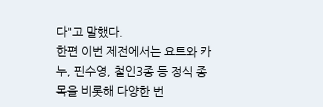다"고 말했다.
한편 이번 제전에서는 요트와 카누, 핀수영, 철인3종 등 정식 종목을 비롯해 다양한 번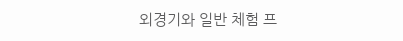외경기와 일반 체험 프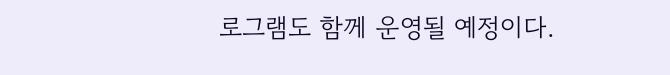로그램도 함께 운영될 예정이다.